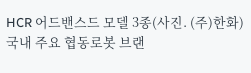HCR 어드밴스드 모델 3종(사진. (주)한화)
국내 주요 협동로봇 브랜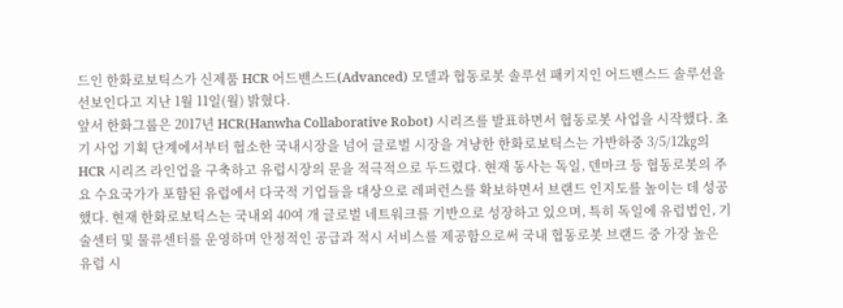드인 한화로보틱스가 신제품 HCR 어드밴스드(Advanced) 모델과 협동로봇 솔루션 패키지인 어드밴스드 솔루션을 선보인다고 지난 1월 11일(월) 밝혔다.
앞서 한화그룹은 2017년 HCR(Hanwha Collaborative Robot) 시리즈를 발표하면서 협동로봇 사업을 시작했다. 초기 사업 기획 단계에서부터 협소한 국내시장을 넘어 글로벌 시장을 겨냥한 한화로보틱스는 가반하중 3/5/12㎏의 HCR 시리즈 라인업을 구축하고 유럽시장의 문을 적극적으로 두드렸다. 현재 동사는 독일, 덴마크 등 협동로봇의 주요 수요국가가 포함된 유럽에서 다국적 기업들을 대상으로 레퍼런스를 확보하면서 브랜드 인지도를 높이는 데 성공했다. 현재 한화로보틱스는 국내외 40여 개 글로벌 네트워크를 기반으로 성장하고 있으며, 특히 독일에 유럽법인, 기술센터 및 물류센터를 운영하며 안정적인 공급과 적시 서비스를 제공함으로써 국내 협동로봇 브랜드 중 가장 높은 유럽 시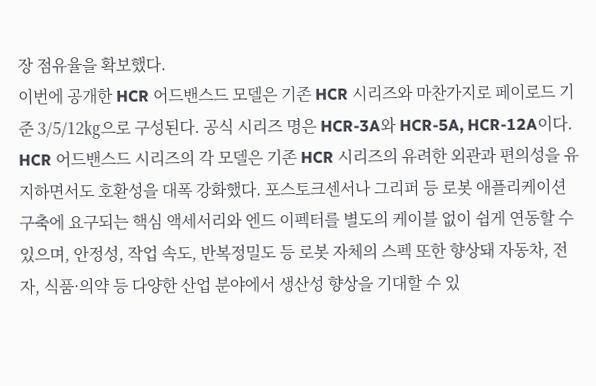장 점유율을 확보했다.
이번에 공개한 HCR 어드밴스드 모델은 기존 HCR 시리즈와 마찬가지로 페이로드 기준 3/5/12㎏으로 구성된다. 공식 시리즈 명은 HCR-3A와 HCR-5A, HCR-12A이다.
HCR 어드밴스드 시리즈의 각 모델은 기존 HCR 시리즈의 유려한 외관과 편의성을 유지하면서도 호환성을 대폭 강화했다. 포스토크센서나 그리퍼 등 로봇 애플리케이션 구축에 요구되는 핵심 액세서리와 엔드 이펙터를 별도의 케이블 없이 쉽게 연동할 수 있으며, 안정성, 작업 속도, 반복정밀도 등 로봇 자체의 스펙 또한 향상돼 자동차, 전자, 식품·의약 등 다양한 산업 분야에서 생산성 향상을 기대할 수 있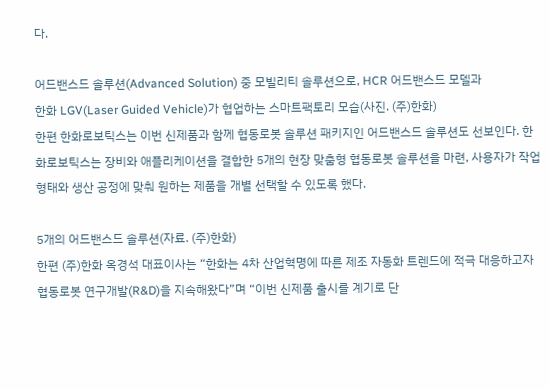다.

어드밴스드 솔루션(Advanced Solution) 중 모빌리티 솔루션으로, HCR 어드밴스드 모델과
한화 LGV(Laser Guided Vehicle)가 협업하는 스마트팩토리 모습(사진. (주)한화)
한편 한화로보틱스는 이번 신제품과 함께 협동로봇 솔루션 패키지인 어드밴스드 솔루션도 선보인다. 한화로보틱스는 장비와 애플리케이션을 결합한 5개의 현장 맞춤형 협동로봇 솔루션을 마련, 사용자가 작업 형태와 생산 공정에 맞춰 원하는 제품을 개별 선택할 수 있도록 했다.

5개의 어드밴스드 솔루션(자료. (주)한화)
한편 (주)한화 옥경석 대표이사는 “한화는 4차 산업혁명에 따른 제조 자동화 트렌드에 적극 대응하고자 협동로봇 연구개발(R&D)을 지속해왔다”며 “이번 신제품 출시를 계기로 단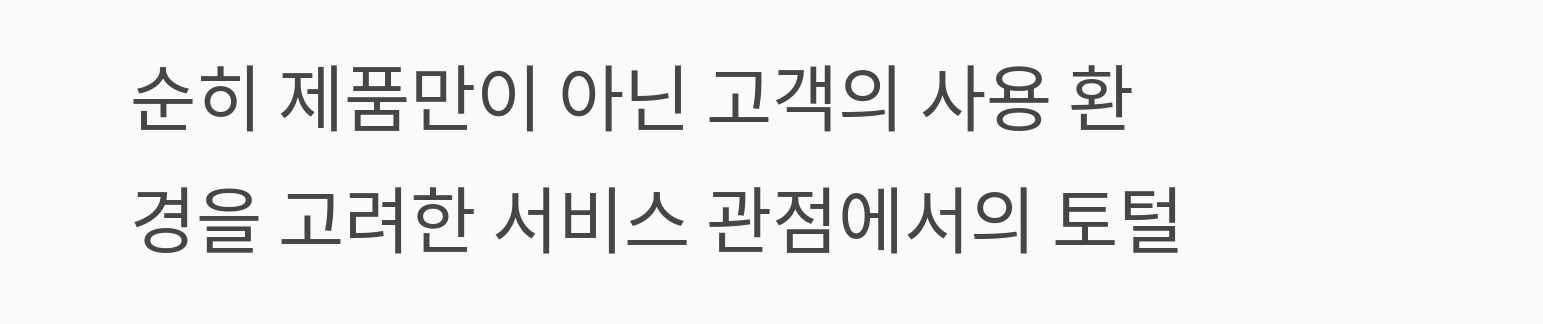순히 제품만이 아닌 고객의 사용 환경을 고려한 서비스 관점에서의 토털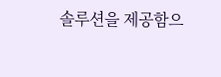솔루션을 제공함으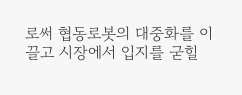로써 협동로봇의 대중화를 이끌고 시장에서 입지를 굳힐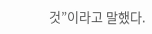것”이라고 말했다.